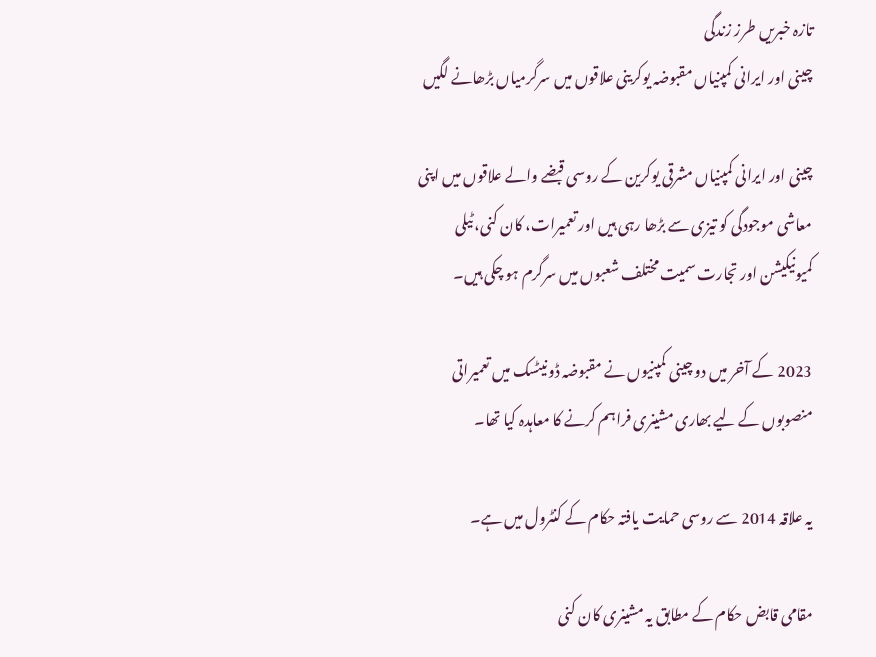تازہ خبریں طرز زندگی
چینی اور ایرانی کمپنیاں مقبوضہ یوکرینی علاقوں میں سرگرمیاں بڑھانے لگیں

چینی اور ایرانی کمپنیاں مشرقی یوکرین کے روسی قبضے والے علاقوں میں اپنی معاشی موجودگی کو تیزی سے بڑھا رہی ہیں اور تعمیرات، کان کنی، ٹیلی کمیونیکیشن اور تجارت سمیت مختلف شعبوں میں سرگرم ہو چکی ہیں۔

2023 کے آخر میں دو چینی کمپنیوں نے مقبوضہ ڈونیٹسک میں تعمیراتی منصوبوں کے لیے بھاری مشینری فراہم کرنے کا معاہدہ کیا تھا۔

یہ علاقہ 2014 سے روسی حمایت یافتہ حکام کے کنٹرول میں ہے۔

مقامی قابض حکام کے مطابق یہ مشینری کان کنی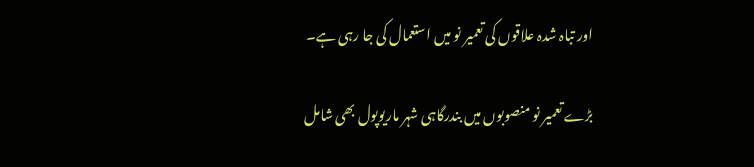اور تباہ شدہ علاقوں کی تعمیر نو میں استعمال کی جا رہی ہے۔

بڑے تعمیر نو منصوبوں میں بندرگاہی شہر ماریوپول بھی شامل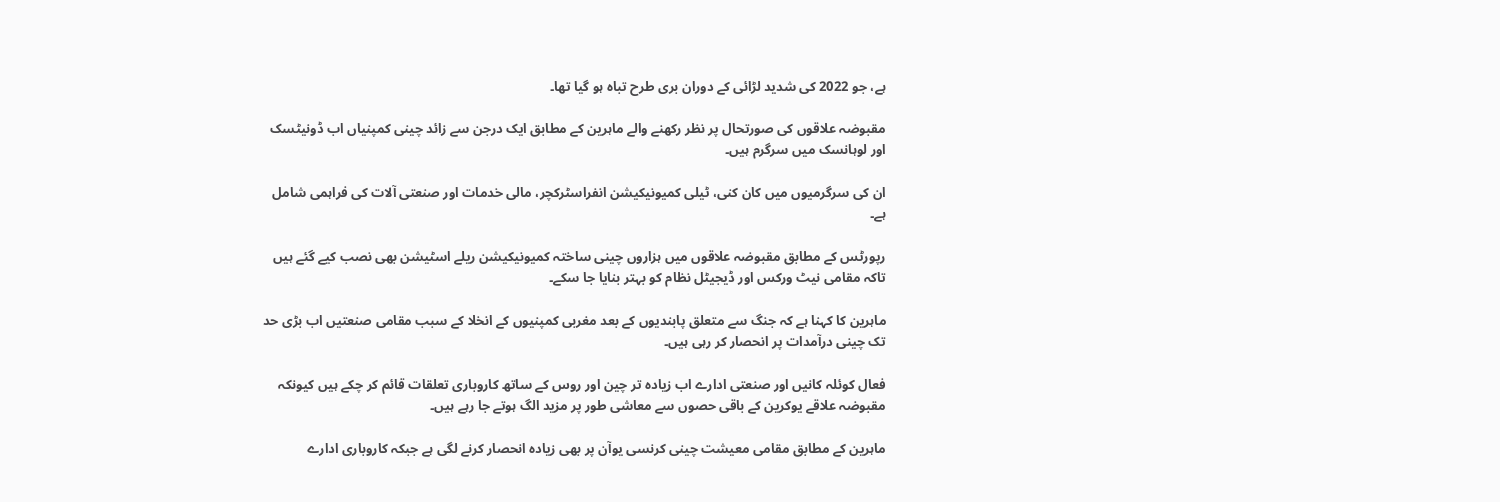ہے، جو 2022 کی شدید لڑائی کے دوران بری طرح تباہ ہو گیا تھا۔

مقبوضہ علاقوں کی صورتحال پر نظر رکھنے والے ماہرین کے مطابق ایک درجن سے زائد چینی کمپنیاں اب ڈونیٹسک اور لوہانسک میں سرگرم ہیں۔

ان کی سرگرمیوں میں کان کنی، ٹیلی کمیونیکیشن انفراسٹرکچر، مالی خدمات اور صنعتی آلات کی فراہمی شامل ہے۔

رپورٹس کے مطابق مقبوضہ علاقوں میں ہزاروں چینی ساختہ کمیونیکیشن ریلے اسٹیشن بھی نصب کیے گئے ہیں تاکہ مقامی نیٹ ورکس اور ڈیجیٹل نظام کو بہتر بنایا جا سکے۔

ماہرین کا کہنا ہے کہ جنگ سے متعلق پابندیوں کے بعد مغربی کمپنیوں کے انخلا کے سبب مقامی صنعتیں اب بڑی حد تک چینی درآمدات پر انحصار کر رہی ہیں۔

فعال کوئلہ کانیں اور صنعتی ادارے اب زیادہ تر چین اور روس کے ساتھ کاروباری تعلقات قائم کر چکے ہیں کیونکہ مقبوضہ علاقے یوکرین کے باقی حصوں سے معاشی طور پر مزید الگ ہوتے جا رہے ہیں۔

ماہرین کے مطابق مقامی معیشت چینی کرنسی یوآن پر بھی زیادہ انحصار کرنے لگی ہے جبکہ کاروباری ادارے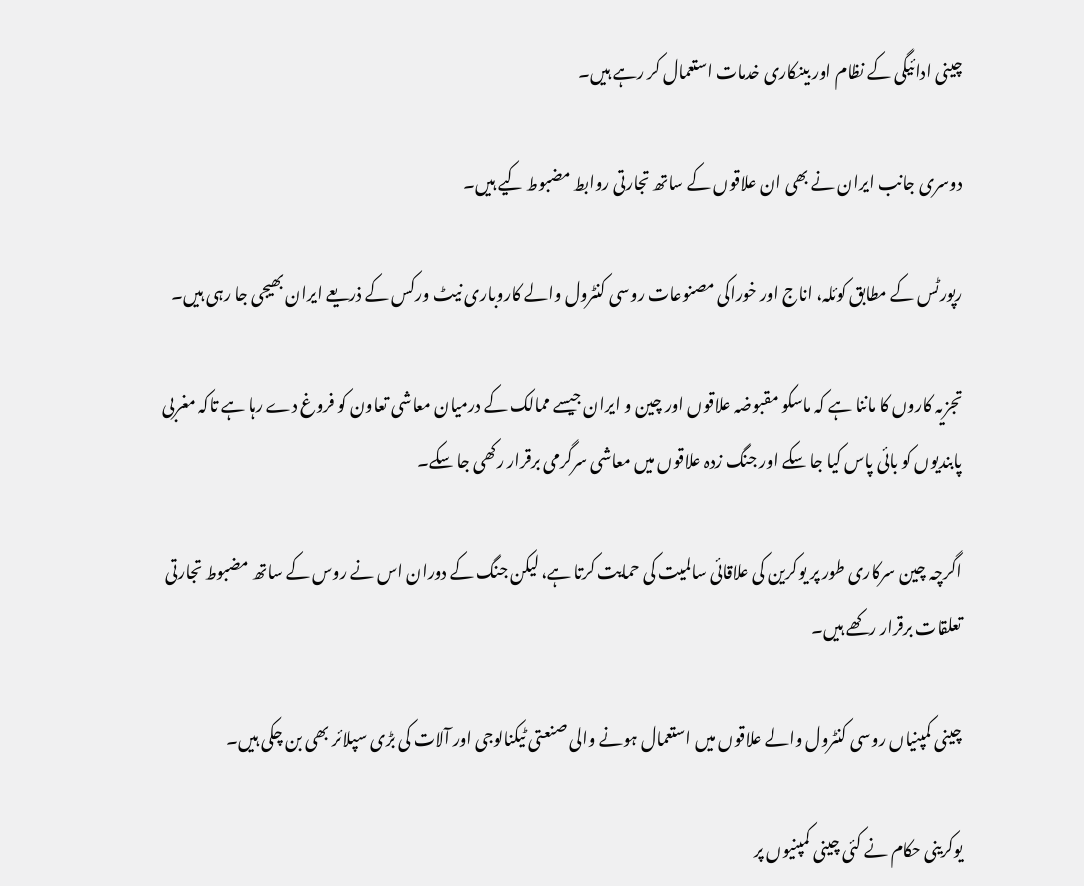چینی ادائیگی کے نظام اور بینکاری خدمات استعمال کر رہے ہیں۔

دوسری جانب ایران نے بھی ان علاقوں کے ساتھ تجارتی روابط مضبوط کیے ہیں۔

رپورٹس کے مطابق کوئلہ، اناج اور خوراکی مصنوعات روسی کنٹرول والے کاروباری نیٹ ورکس کے ذریعے ایران بھیجی جا رہی ہیں۔

تجزیہ کاروں کا ماننا ہے کہ ماسکو مقبوضہ علاقوں اور چین و ایران جیسے ممالک کے درمیان معاشی تعاون کو فروغ دے رہا ہے تاکہ مغربی پابندیوں کو بائی پاس کیا جا سکے اور جنگ زدہ علاقوں میں معاشی سرگرمی برقرار رکھی جا سکے۔

اگرچہ چین سرکاری طور پر یوکرین کی علاقائی سالمیت کی حمایت کرتا ہے، لیکن جنگ کے دوران اس نے روس کے ساتھ مضبوط تجارتی تعلقات برقرار رکھے ہیں۔

چینی کمپنیاں روسی کنٹرول والے علاقوں میں استعمال ہونے والی صنعتی ٹیکنالوجی اور آلات کی بڑی سپلائر بھی بن چکی ہیں۔

یوکرینی حکام نے کئی چینی کمپنیوں پر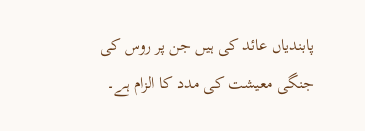پابندیاں عائد کی ہیں جن پر روس کی جنگی معیشت کی مدد کا الزام ہے۔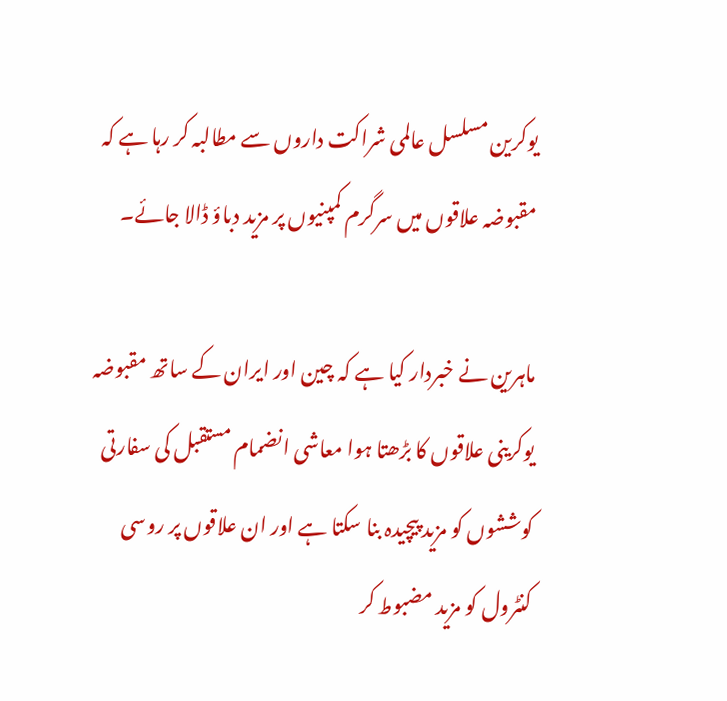یوکرین مسلسل عالمی شراکت داروں سے مطالبہ کر رہا ہے کہ مقبوضہ علاقوں میں سرگرم کمپنیوں پر مزید دباؤ ڈالا جائے۔

ماہرین نے خبردار کیا ہے کہ چین اور ایران کے ساتھ مقبوضہ یوکرینی علاقوں کا بڑھتا ہوا معاشی انضمام مستقبل کی سفارتی کوششوں کو مزید پیچیدہ بنا سکتا ہے اور ان علاقوں پر روسی کنٹرول کو مزید مضبوط کر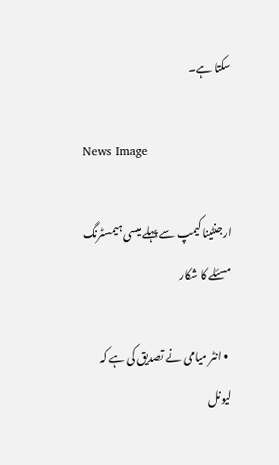سکتا ہے۔

News Image

ارجنٹینا کیمپ سے پہلے میسی ہیمسٹرنگ مسئلے کا شکار

  • انٹر میامی نے تصدیق کی ہے کہ لیونل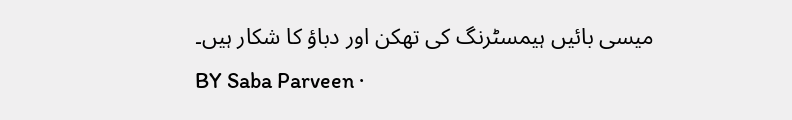میسی بائیں ہیمسٹرنگ کی تھکن اور دباؤ کا شکار ہیں۔
BY Saba Parveen ·